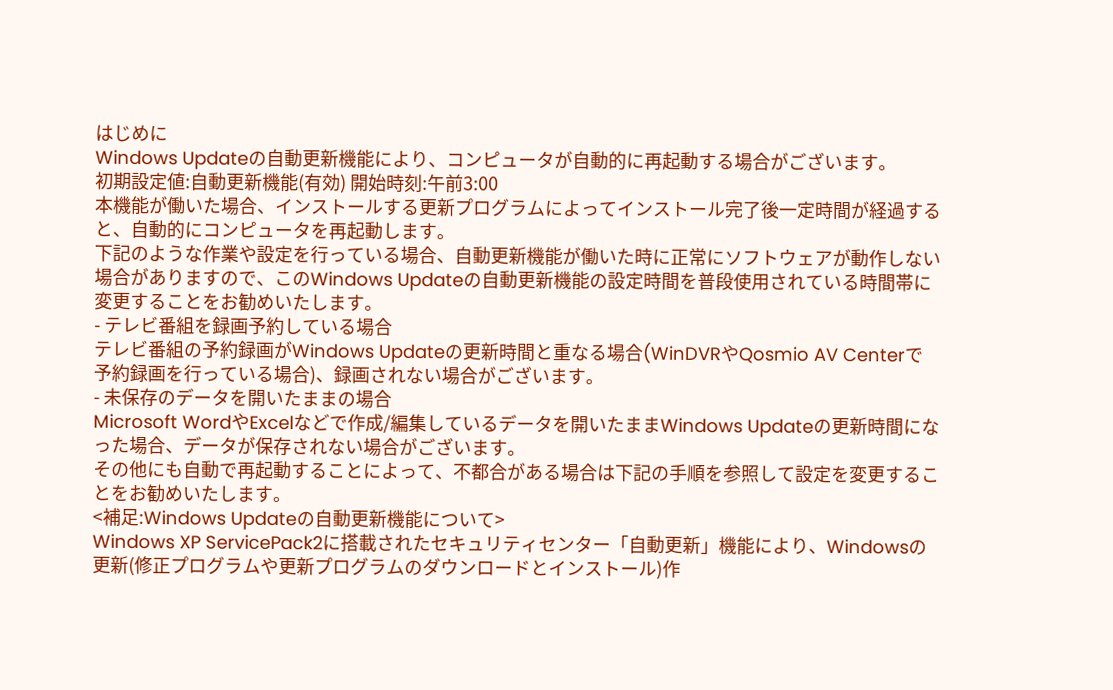はじめに
Windows Updateの自動更新機能により、コンピュータが自動的に再起動する場合がございます。
初期設定値:自動更新機能(有効) 開始時刻:午前3:00
本機能が働いた場合、インストールする更新プログラムによってインストール完了後一定時間が経過すると、自動的にコンピュータを再起動します。
下記のような作業や設定を行っている場合、自動更新機能が働いた時に正常にソフトウェアが動作しない場合がありますので、このWindows Updateの自動更新機能の設定時間を普段使用されている時間帯に変更することをお勧めいたします。
- テレビ番組を録画予約している場合
テレビ番組の予約録画がWindows Updateの更新時間と重なる場合(WinDVRやQosmio AV Centerで予約録画を行っている場合)、録画されない場合がございます。
- 未保存のデータを開いたままの場合
Microsoft WordやExcelなどで作成/編集しているデータを開いたままWindows Updateの更新時間になった場合、データが保存されない場合がございます。
その他にも自動で再起動することによって、不都合がある場合は下記の手順を参照して設定を変更することをお勧めいたします。
<補足:Windows Updateの自動更新機能について>
Windows XP ServicePack2に搭載されたセキュリティセンター「自動更新」機能により、Windowsの更新(修正プログラムや更新プログラムのダウンロードとインストール)作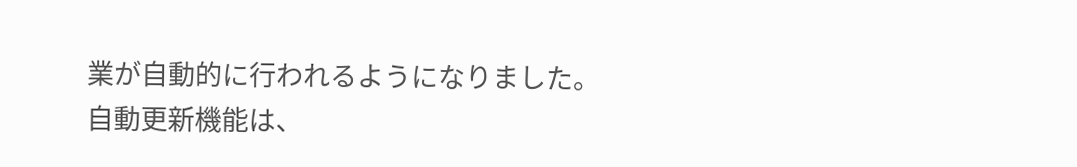業が自動的に行われるようになりました。
自動更新機能は、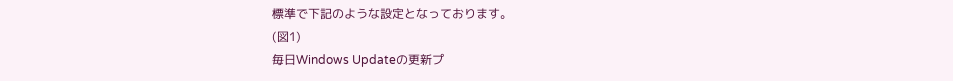標準で下記のような設定となっております。
(図1)
毎日Windows Updateの更新プ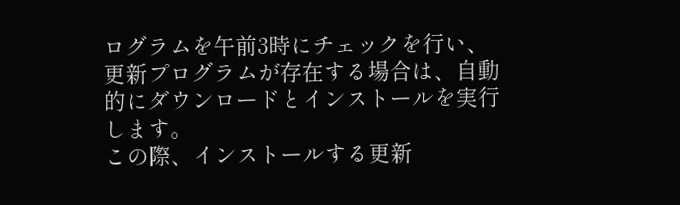ログラムを午前3時にチェックを行い、更新プログラムが存在する場合は、自動的にダウンロードとインストールを実行します。
この際、インストールする更新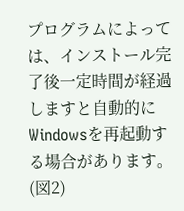プログラムによっては、インストール完了後一定時間が経過しますと自動的にWindowsを再起動する場合があります。
(図2)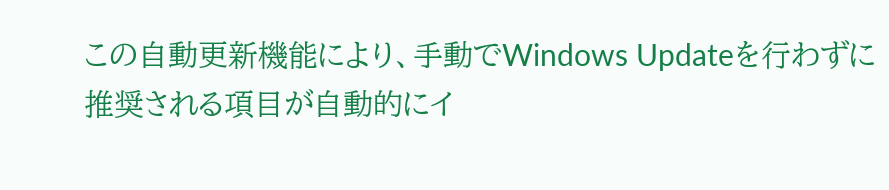この自動更新機能により、手動でWindows Updateを行わずに推奨される項目が自動的にイ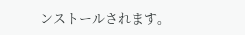ンストールされます。